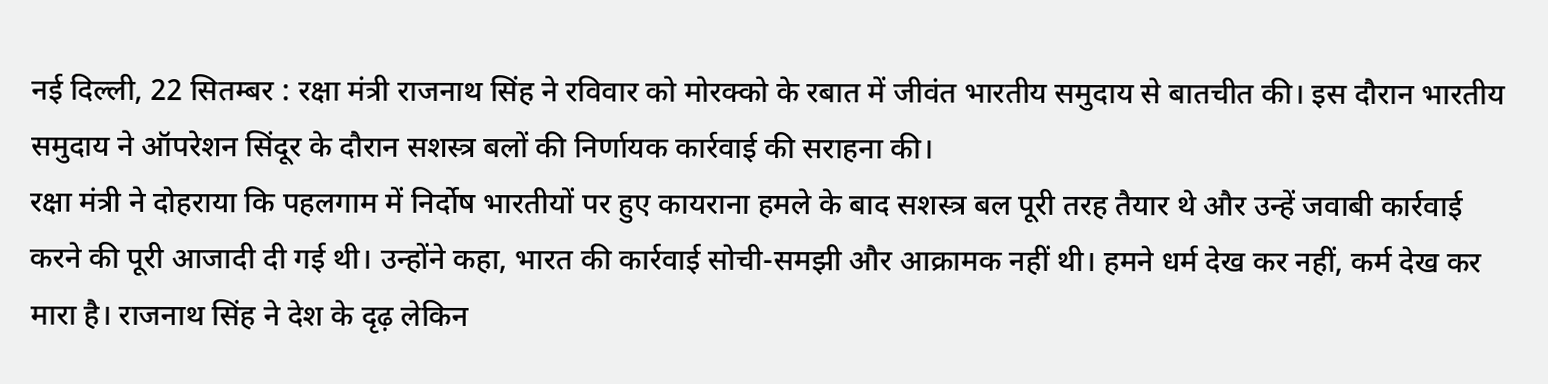नई दिल्ली, 22 सितम्बर : रक्षा मंत्री राजनाथ सिंह ने रविवार को मोरक्को के रबात में जीवंत भारतीय समुदाय से बातचीत की। इस दौरान भारतीय समुदाय ने ऑपरेशन सिंदूर के दौरान सशस्त्र बलों की निर्णायक कार्रवाई की सराहना की।
रक्षा मंत्री ने दोहराया कि पहलगाम में निर्दोष भारतीयों पर हुए कायराना हमले के बाद सशस्त्र बल पूरी तरह तैयार थे और उन्हें जवाबी कार्रवाई करने की पूरी आजादी दी गई थी। उन्होंने कहा, भारत की कार्रवाई सोची-समझी और आक्रामक नहीं थी। हमने धर्म देख कर नहीं, कर्म देख कर मारा है। राजनाथ सिंह ने देश के दृढ़ लेकिन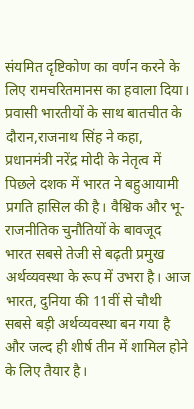संयमित दृष्टिकोण का वर्णन करने के लिए रामचरितमानस का हवाला दिया।
प्रवासी भारतीयों के साथ बातचीत के दौरान,राजनाथ सिंह ने कहा, प्रधानमंत्री नरेंद्र मोदी के नेतृत्व में पिछले दशक में भारत ने बहुआयामी प्रगति हासिल की है। वैश्विक और भू-राजनीतिक चुनौतियों के बावजूद भारत सबसे तेजी से बढ़ती प्रमुख अर्थव्यवस्था के रूप में उभरा है। आज भारत, दुनिया की 11वीं से चौथी सबसे बड़ी अर्थव्यवस्था बन गया है और जल्द ही शीर्ष तीन में शामिल होने के लिए तैयार है।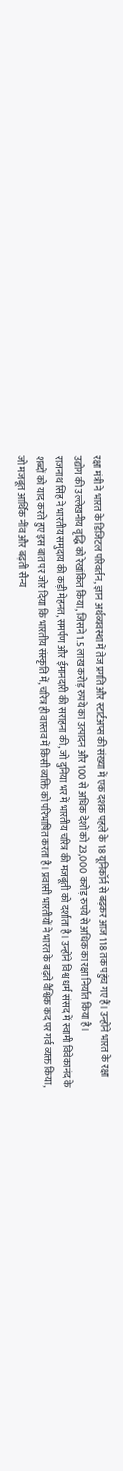रक्षा मंत्री ने भारत के डिजिटल परिवर्तन, ज्ञान अर्थव्यवस्था में तेज प्रगति और स्टार्टअप्स की संख्या में एक दशक पहले के 18 यूनिकॉर्न से बढ़कर आज 118 तक पहुंच गए हैं। उन्होंने भारत के रक्षा उद्योग की उल्लेखनीय वृद्धि को रेखांकित किया, जिसने 1.5 लाख करोड़ रुपये का उत्पादन और 100 से अधिक देशों को 23,000 करोड़ रुपये से अधिक का रक्षा निर्यात किया है।
राजनाथ सिंह ने भारतीय समुदाय की कड़ी मेहनत, समर्पण और ईमानदारी की सराहना की, जो दुनिया भर में भारतीय चरित्र की मजबूती को दर्शाता है। उन्होंने विश्व धर्म संसद में स्वामी विवेकानंद के शब्दों को याद करते हुए इस बात पर जोर दिया कि भारतीय संस्कृति में, चरित्र ही वास्तव में किसी व्यक्ति को परिभाषित करता है। प्रवासी भारतीयों ने भारत के बढ़ते वैश्विक कद पर गर्व व्यक्त किया, जो मजबूत आर्थिक नींव और बढ़ती सैन्य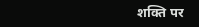शक्ति पर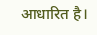आधारित है।